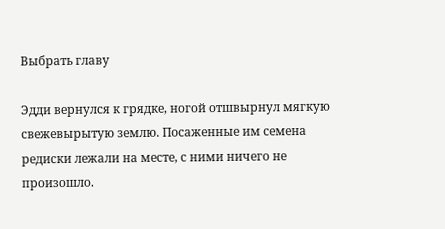Выбрать главу

Эдди вернулся к грядке, ногой отшвырнул мягкую свежевырытую землю. Посаженные им семена редиски лежали на месте, с ними ничего не произошло.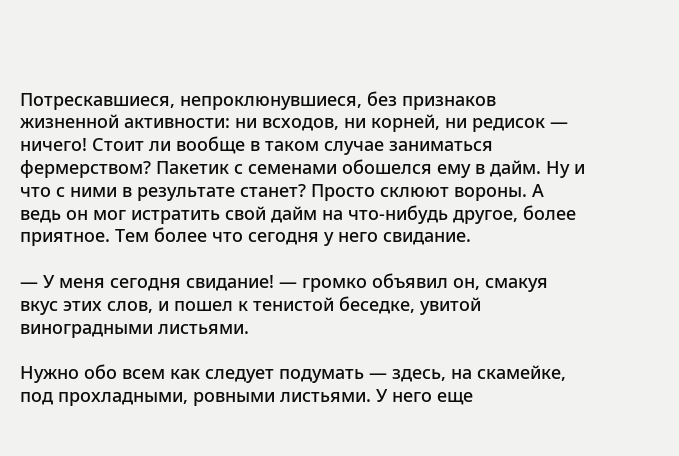Потрескавшиеся, непроклюнувшиеся, без признаков жизненной активности: ни всходов, ни корней, ни редисок — ничего! Стоит ли вообще в таком случае заниматься фермерством? Пакетик с семенами обошелся ему в дайм. Ну и что с ними в результате станет? Просто склюют вороны. А ведь он мог истратить свой дайм на что-нибудь другое, более приятное. Тем более что сегодня у него свидание.

— У меня сегодня свидание! — громко объявил он, смакуя вкус этих слов, и пошел к тенистой беседке, увитой виноградными листьями.

Нужно обо всем как следует подумать — здесь, на скамейке, под прохладными, ровными листьями. У него еще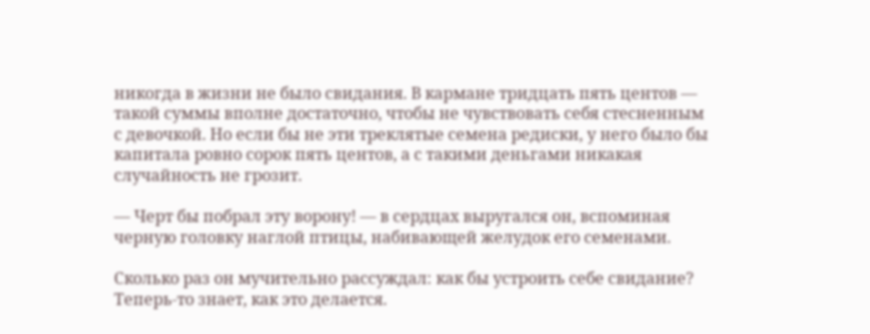никогда в жизни не было свидания. В кармане тридцать пять центов — такой суммы вполне достаточно, чтобы не чувствовать себя стесненным с девочкой. Но если бы не эти треклятые семена редиски, у него было бы капитала ровно сорок пять центов, а с такими деньгами никакая случайность не грозит.

— Черт бы побрал эту ворону! — в сердцах выругался он, вспоминая черную головку наглой птицы, набивающей желудок его семенами.

Сколько раз он мучительно рассуждал: как бы устроить себе свидание? Теперь-то знает, как это делается.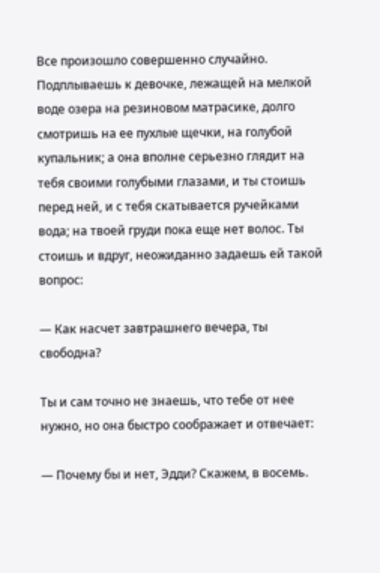Все произошло совершенно случайно. Подплываешь к девочке, лежащей на мелкой воде озера на резиновом матрасике, долго смотришь на ее пухлые щечки, на голубой купальник; а она вполне серьезно глядит на тебя своими голубыми глазами, и ты стоишь перед ней, и с тебя скатывается ручейками вода; на твоей груди пока еще нет волос. Ты стоишь и вдруг, неожиданно задаешь ей такой вопрос:

— Как насчет завтрашнего вечера, ты свободна?

Ты и сам точно не знаешь, что тебе от нее нужно, но она быстро соображает и отвечает:

— Почему бы и нет, Эдди? Скажем, в восемь.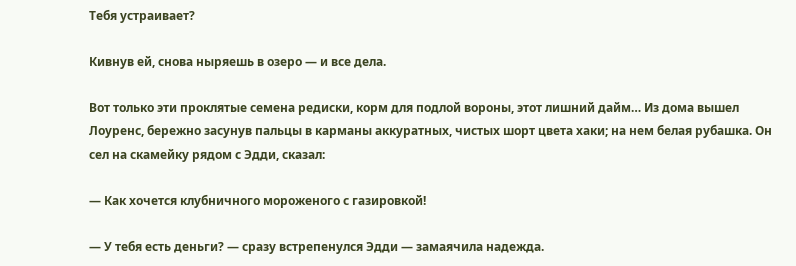Тебя устраивает?

Кивнув ей, снова ныряешь в озеро — и все дела.

Вот только эти проклятые семена редиски, корм для подлой вороны, этот лишний дайм… Из дома вышел Лоуренс, бережно засунув пальцы в карманы аккуратных, чистых шорт цвета хаки; на нем белая рубашка. Он сел на скамейку рядом с Эдди, сказал:

— Как хочется клубничного мороженого с газировкой!

— У тебя есть деньги? — сразу встрепенулся Эдди — замаячила надежда.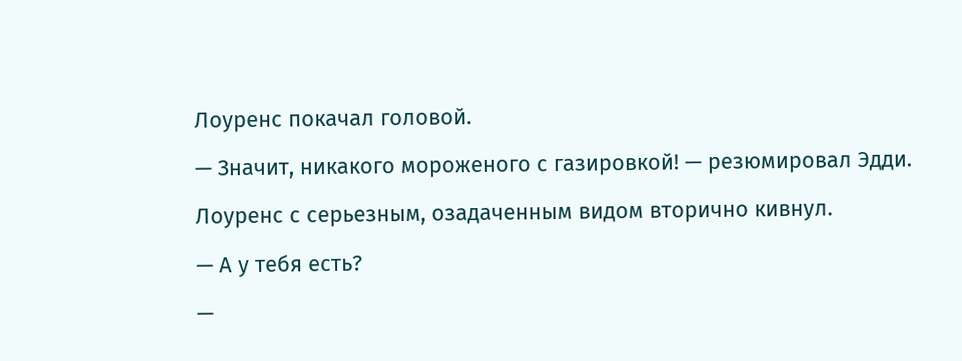Лоуренс покачал головой.

— Значит, никакого мороженого с газировкой! — резюмировал Эдди.

Лоуренс с серьезным, озадаченным видом вторично кивнул.

— А у тебя есть?

—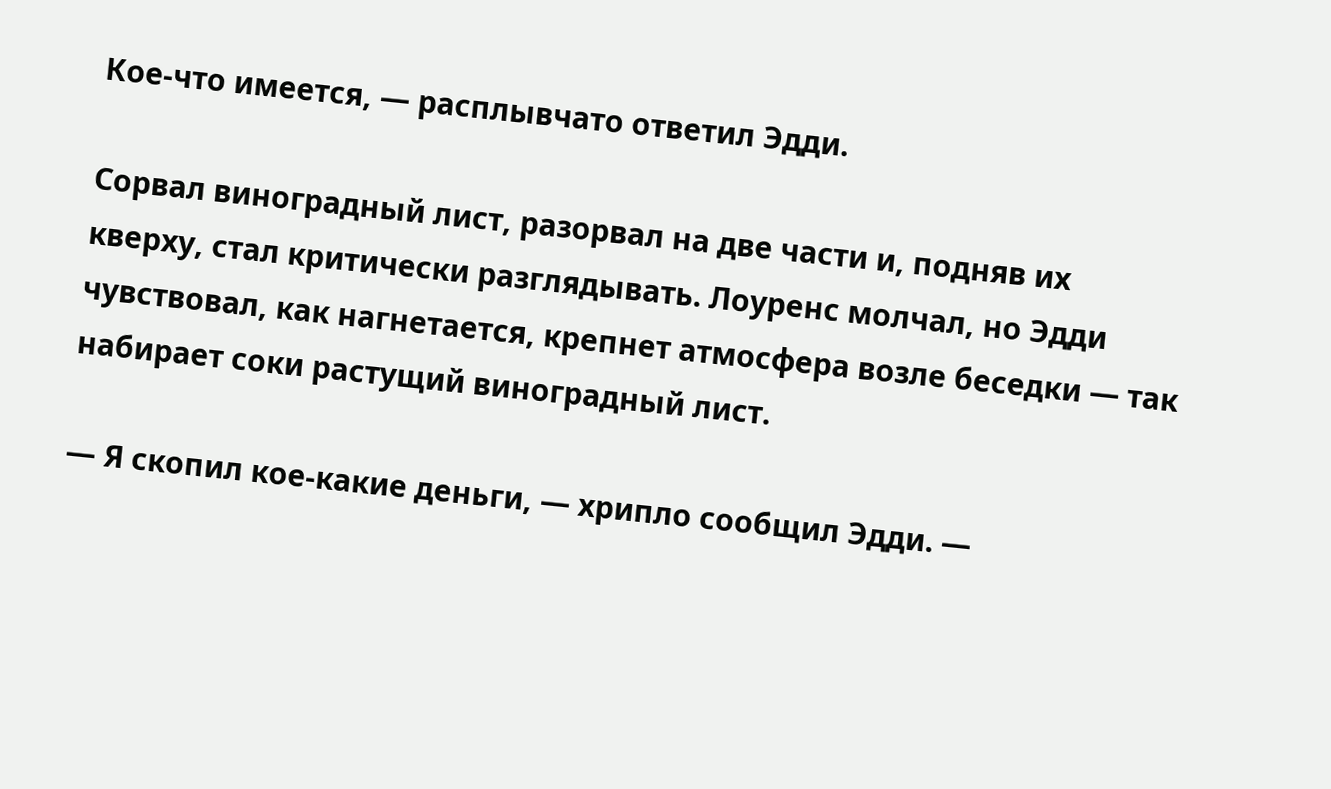Кое-что имеется, — расплывчато ответил Эдди.

Сорвал виноградный лист, разорвал на две части и, подняв их кверху, стал критически разглядывать. Лоуренс молчал, но Эдди чувствовал, как нагнетается, крепнет атмосфера возле беседки — так набирает соки растущий виноградный лист.

— Я скопил кое-какие деньги, — хрипло сообщил Эдди. —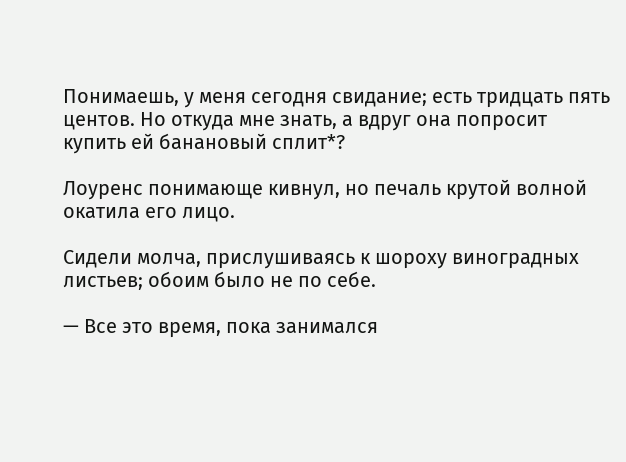Понимаешь, у меня сегодня свидание; есть тридцать пять центов. Но откуда мне знать, а вдруг она попросит купить ей банановый сплит*?

Лоуренс понимающе кивнул, но печаль крутой волной окатила его лицо.

Сидели молча, прислушиваясь к шороху виноградных листьев; обоим было не по себе.

— Все это время, пока занимался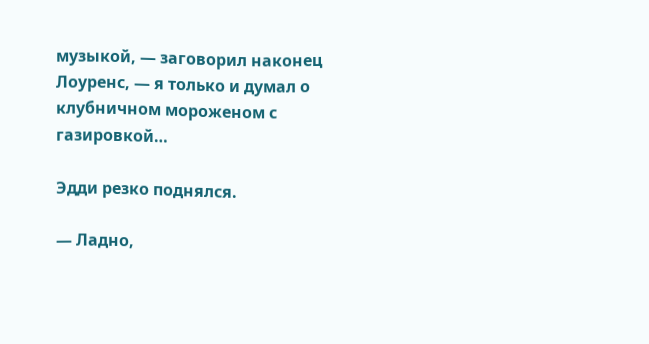музыкой, — заговорил наконец Лоуренс, — я только и думал о клубничном мороженом с газировкой…

Эдди резко поднялся.

— Ладно,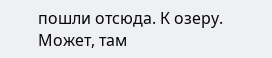пошли отсюда. К озеру. Может, там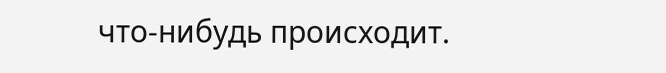что-нибудь происходит.